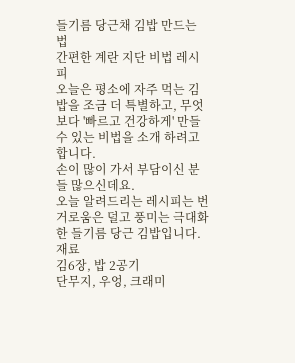들기름 당근채 김밥 만드는 법
간편한 계란 지단 비법 레시피
오늘은 평소에 자주 먹는 김밥을 조금 더 특별하고, 무엇보다 '빠르고 건강하게' 만들 수 있는 비법을 소개 하려고 합니다.
손이 많이 가서 부담이신 분들 많으신데요.
오늘 알려드리는 레시피는 번거로움은 덜고 풍미는 극대화한 들기름 당근 김밥입니다.
재료
김6장, 밥 2공기
단무지, 우엉, 크래미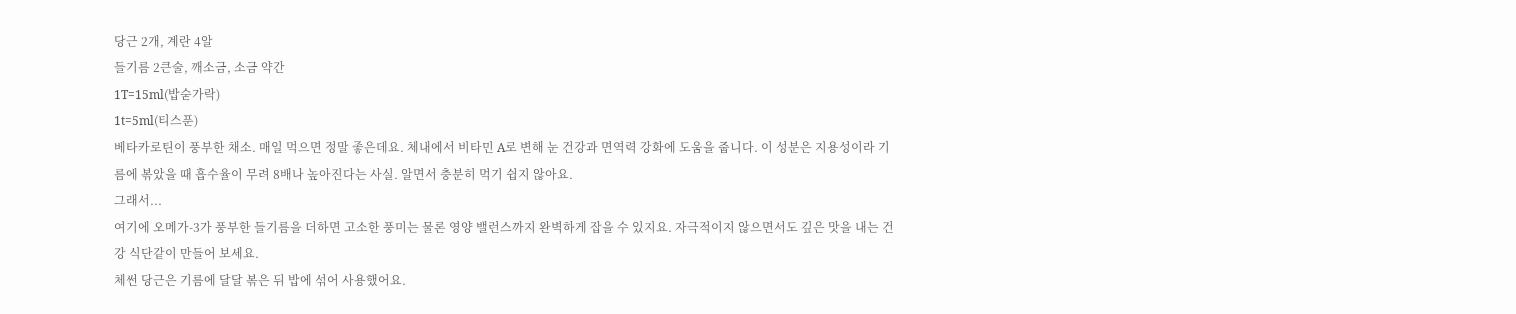당근 2개, 계란 4알
들기름 2큰술, 깨소금, 소금 약간
1T=15ml(밥숟가락)
1t=5ml(티스푼)
베타카로틴이 풍부한 채소. 매일 먹으면 정말 좋은데요. 체내에서 비타민 A로 변해 눈 건강과 면역력 강화에 도움을 줍니다. 이 성분은 지용성이라 기름에 볶았을 때 흡수율이 무려 8배나 높아진다는 사실. 알면서 충분히 먹기 쉽지 않아요.
그래서...
여기에 오메가-3가 풍부한 들기름을 더하면 고소한 풍미는 물론 영양 밸런스까지 완벽하게 잡을 수 있지요. 자극적이지 않으면서도 깊은 맛을 내는 건강 식단같이 만들어 보세요.
체썬 당근은 기름에 달달 볶은 뒤 밥에 섞어 사용했어요.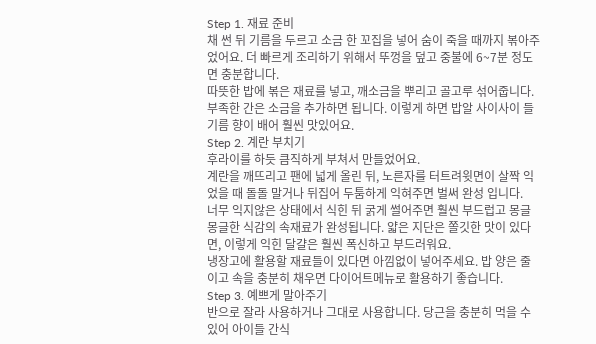Step 1. 재료 준비
채 썬 뒤 기름을 두르고 소금 한 꼬집을 넣어 숨이 죽을 때까지 볶아주었어요. 더 빠르게 조리하기 위해서 뚜껑을 덮고 중불에 6~7분 정도면 충분합니다.
따뜻한 밥에 볶은 재료를 넣고, 깨소금을 뿌리고 골고루 섞어줍니다.부족한 간은 소금을 추가하면 됩니다. 이렇게 하면 밥알 사이사이 들기름 향이 배어 훨씬 맛있어요.
Step 2. 계란 부치기
후라이를 하듯 큼직하게 부쳐서 만들었어요.
계란을 깨뜨리고 팬에 넓게 올린 뒤, 노른자를 터트려윗면이 살짝 익었을 때 돌돌 말거나 뒤집어 두툼하게 익혀주면 벌써 완성 입니다.
너무 익지않은 상태에서 식힌 뒤 굵게 썰어주면 훨씬 부드럽고 몽글몽글한 식감의 속재료가 완성됩니다. 얇은 지단은 쫄깃한 맛이 있다면, 이렇게 익힌 달걀은 훨씬 폭신하고 부드러워요.
냉장고에 활용할 재료들이 있다면 아낌없이 넣어주세요. 밥 양은 줄이고 속을 충분히 채우면 다이어트메뉴로 활용하기 좋습니다.
Step 3. 예쁘게 말아주기
반으로 잘라 사용하거나 그대로 사용합니다. 당근을 충분히 먹을 수 있어 아이들 간식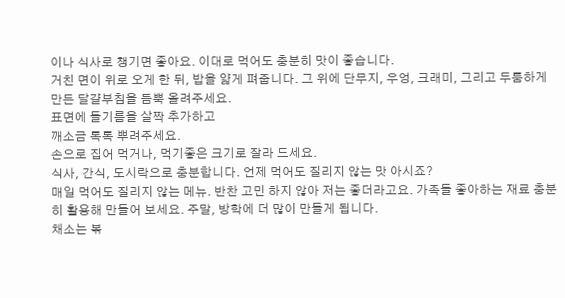이나 식사로 챙기면 좋아요. 이대로 먹어도 충분히 맛이 좋습니다.
거친 면이 위로 오게 한 뒤, 밥을 얇게 펴줍니다. 그 위에 단무지, 우엉, 크래미, 그리고 두툼하게 만든 달걀부침을 듬뿍 올려주세요.
표면에 들기름을 살짝 추가하고
깨소금 톡톡 뿌려주세요.
손으로 집어 먹거나, 먹기좋은 크기로 잘라 드세요.
식사, 간식, 도시락으로 충분합니다. 언제 먹어도 질리지 않는 맛 아시죠?
매일 먹어도 질리지 않는 메뉴. 반찬 고민 하지 않아 저는 좋더라고요. 가족들 좋아하는 재료 충분히 활용해 만들어 보세요. 주말, 방학에 더 많이 만들게 됩니다.
채소는 볶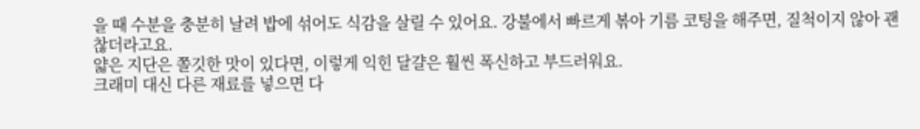을 때 수분을 충분히 날려 밥에 섞어도 식감을 살릴 수 있어요. 강불에서 빠르게 볶아 기름 코팅을 해주면, 질척이지 않아 괜찮더라고요.
얇은 지단은 쫄깃한 맛이 있다면, 이렇게 익힌 달걀은 훨씬 폭신하고 부드러워요.
크래미 대신 다른 재료를 넣으면 다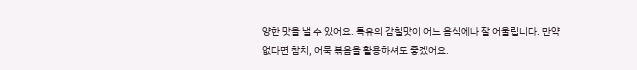양한 맛을 낼 수 있어요. 특유의 감칠맛이 어느 음식에나 잘 어울립니다. 만약 없다면 참치, 어묵 볶음을 활용하셔도 좋겠어요.